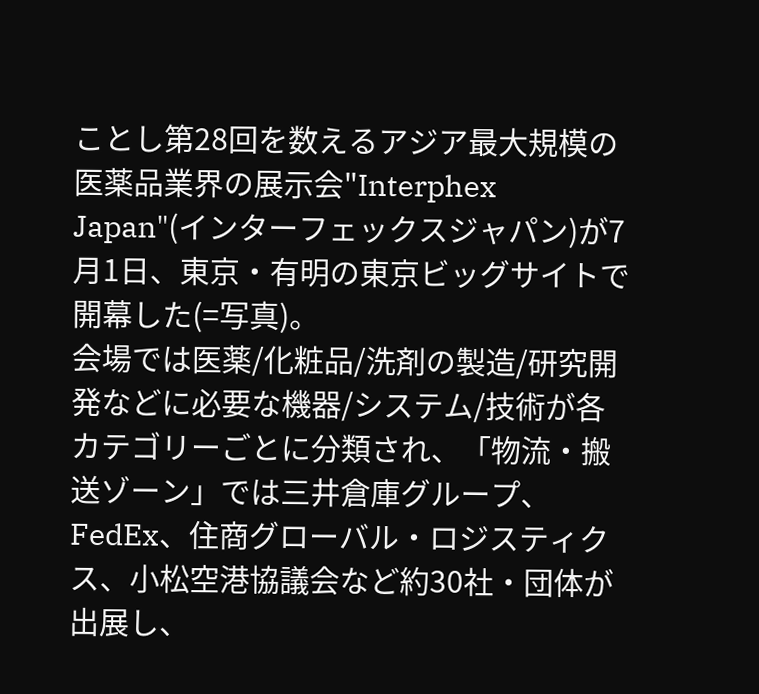ことし第28回を数えるアジア最大規模の医薬品業界の展示会"Interphex Japan"(インターフェックスジャパン)が7月1日、東京・有明の東京ビッグサイトで開幕した(=写真)。
会場では医薬/化粧品/洗剤の製造/研究開発などに必要な機器/システム/技術が各カテゴリーごとに分類され、「物流・搬送ゾーン」では三井倉庫グループ、FedEx、住商グローバル・ロジスティクス、小松空港協議会など約30社・団体が出展し、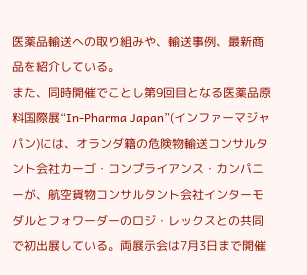医薬品輸送への取り組みや、輸送事例、最新商品を紹介している。
また、同時開催でことし第9回目となる医薬品原料国際展“In-Pharma Japan”(インファーマジャパン)には、オランダ籍の危険物輸送コンサルタント会社カーゴ・コンプライアンス・カンパニーが、航空貨物コンサルタント会社インターモダルとフォワーダーのロジ・レックスとの共同で初出展している。両展示会は7月3日まで開催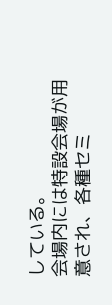している。
会場内には特設会場が用意され、各種セミ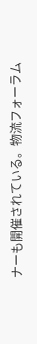ナーも開催されている。物流フォーラム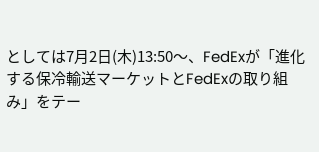としては7月2日(木)13:50〜、FedExが「進化する保冷輸送マーケットとFedExの取り組み」をテー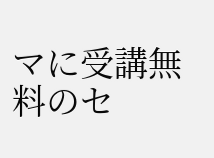マに受講無料のセ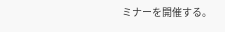ミナーを開催する。